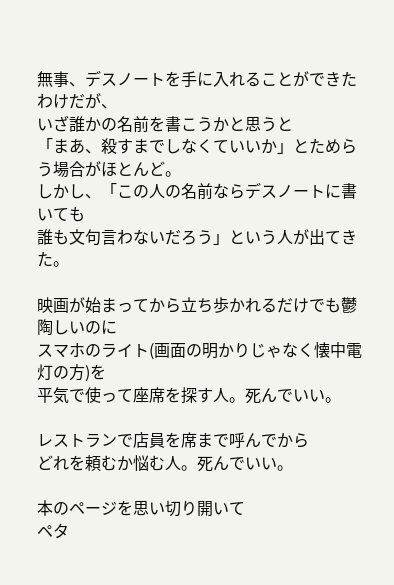無事、デスノートを手に入れることができたわけだが、
いざ誰かの名前を書こうかと思うと
「まあ、殺すまでしなくていいか」とためらう場合がほとんど。
しかし、「この人の名前ならデスノートに書いても
誰も文句言わないだろう」という人が出てきた。

映画が始まってから立ち歩かれるだけでも鬱陶しいのに
スマホのライト(画面の明かりじゃなく懐中電灯の方)を
平気で使って座席を探す人。死んでいい。

レストランで店員を席まで呼んでから
どれを頼むか悩む人。死んでいい。

本のページを思い切り開いて
ペタ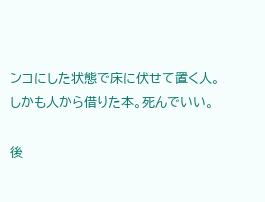ンコにした状態で床に伏せて置く人。
しかも人から借りた本。死んでいい。

後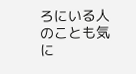ろにいる人のことも気に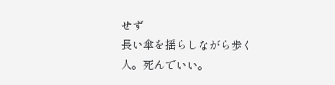せず
長い傘を揺らしながら歩く人。死んでいい。